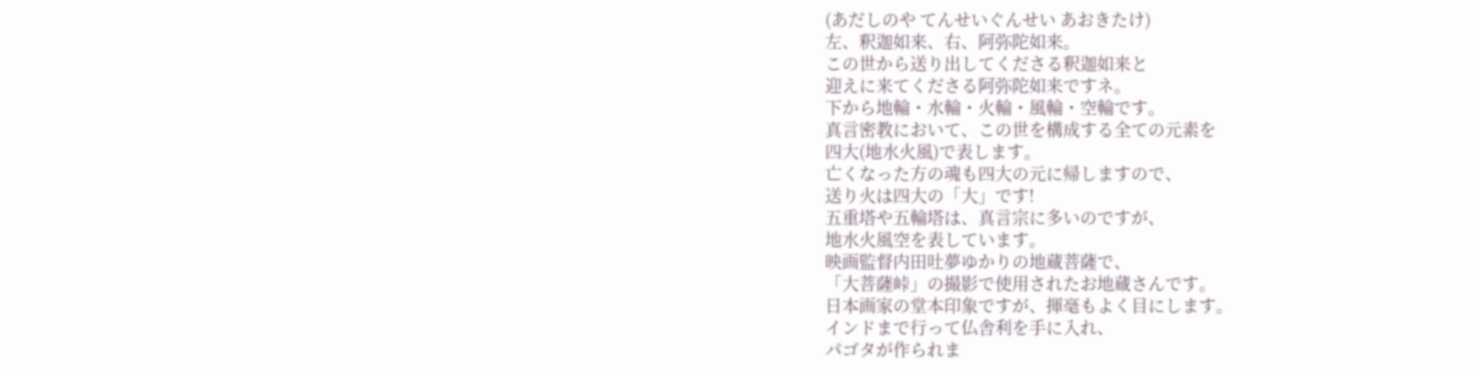(あだしのや てんせいぐんせい あおきたけ)
左、釈迦如来、右、阿弥陀如来。
この世から送り出してくださる釈迦如来と
迎えに来てくださる阿弥陀如来ですネ。
下から地輪・水輪・火輪・風輪・空輪です。
真言密教において、この世を構成する全ての元素を
四大(地水火風)で表します。
亡くなった方の魂も四大の元に帰しますので、
送り火は四大の「大」です!
五重塔や五輪塔は、真言宗に多いのですが、
地水火風空を表しています。
映画監督内田吐夢ゆかりの地蔵菩薩で、
「大菩薩峠」の撮影で使用されたお地蔵さんです。
日本画家の堂本印象ですが、揮毫もよく目にします。
インドまで行って仏舎利を手に入れ、
パゴタが作られま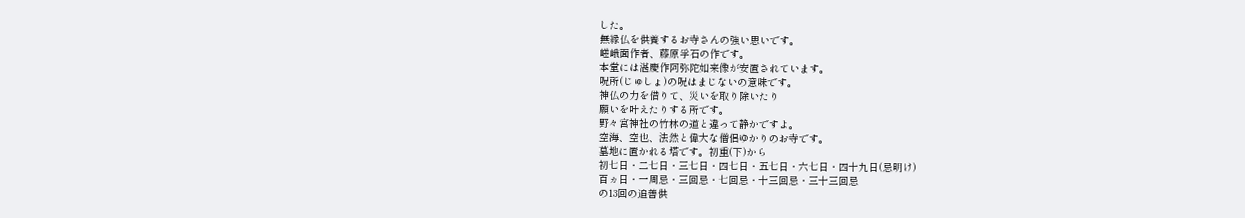した。
無縁仏を供養するお寺さんの強い思いです。
嵯峨面作者、藤原孚石の作です。
本堂には湛慶作阿弥陀如来像が安置されています。
呪所(じゅしょ)の呪はまじないの意味です。
神仏の力を借りて、災いを取り除いたり
願いを叶えたりする所です。
野々宮神社の竹林の道と違って静かですよ。
空海、空也、法然と偉大な僧侶ゆかりのお寺です。
墓地に置かれる塔です。初重(下)から
初七日・二七日・三七日・四七日・五七日・六七日・四十九日(忌明け)
百ヵ日・一周忌・三回忌・七回忌・十三回忌・三十三回忌
の13回の追善供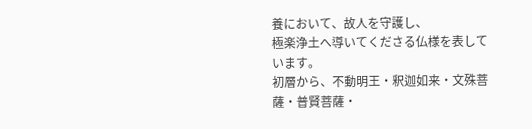養において、故人を守護し、
極楽浄土へ導いてくださる仏様を表しています。
初層から、不動明王・釈迦如来・文殊菩薩・普賢菩薩・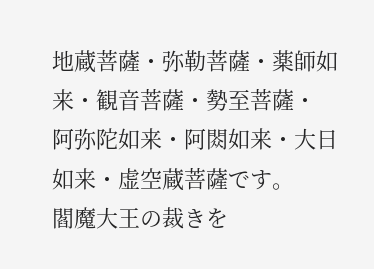地蔵菩薩・弥勒菩薩・薬師如来・観音菩薩・勢至菩薩・
阿弥陀如来・阿閦如来・大日如来・虚空蔵菩薩です。
閻魔大王の裁きを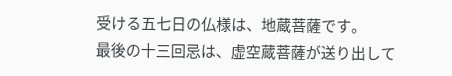受ける五七日の仏様は、地蔵菩薩です。
最後の十三回忌は、虚空蔵菩薩が送り出して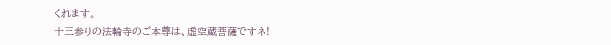くれます。
十三参りの法輪寺のご本尊は、虚空蔵菩薩ですネ!